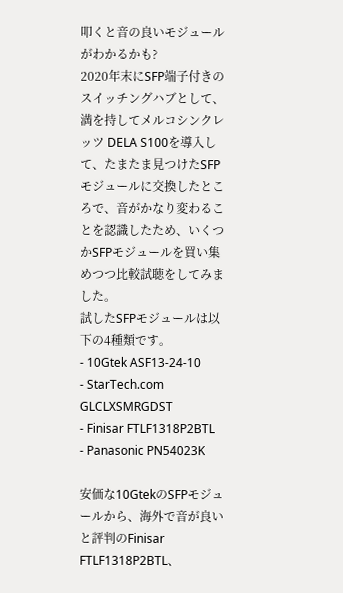叩くと音の良いモジュールがわかるかも?
2020年末にSFP端子付きのスイッチングハブとして、満を持してメルコシンクレッツ DELA S100を導入して、たまたま見つけたSFPモジュールに交換したところで、音がかなり変わることを認識したため、いくつかSFPモジュールを買い集めつつ比較試聴をしてみました。
試したSFPモジュールは以下の4種類です。
- 10Gtek ASF13-24-10
- StarTech.com GLCLXSMRGDST
- Finisar FTLF1318P2BTL
- Panasonic PN54023K

安価な10GtekのSFPモジュールから、海外で音が良いと評判のFinisar FTLF1318P2BTL、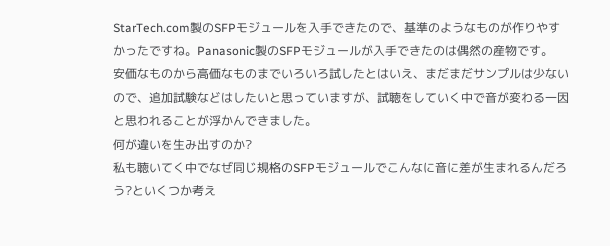StarTech.com製のSFPモジュールを入手できたので、基準のようなものが作りやすかったですね。Panasonic製のSFPモジュールが入手できたのは偶然の産物です。
安価なものから高価なものまでいろいろ試したとはいえ、まだまだサンプルは少ないので、追加試験などはしたいと思っていますが、試聴をしていく中で音が変わる一因と思われることが浮かんできました。
何が違いを生み出すのか?
私も聴いてく中でなぜ同じ規格のSFPモジュールでこんなに音に差が生まれるんだろう?といくつか考え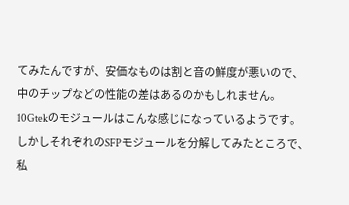てみたんですが、安価なものは割と音の鮮度が悪いので、中のチップなどの性能の差はあるのかもしれません。10Gtekのモジュールはこんな感じになっているようです。
しかしそれぞれのSFPモジュールを分解してみたところで、私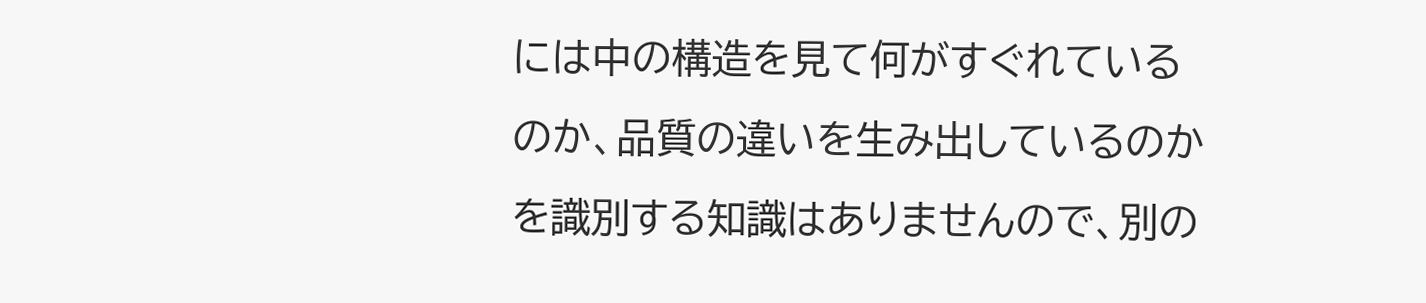には中の構造を見て何がすぐれているのか、品質の違いを生み出しているのかを識別する知識はありませんので、別の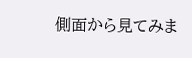側面から見てみま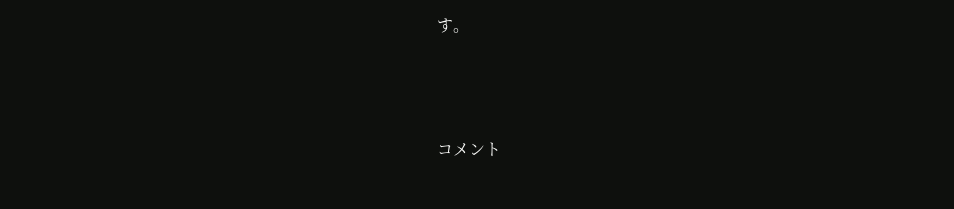す。





コメント